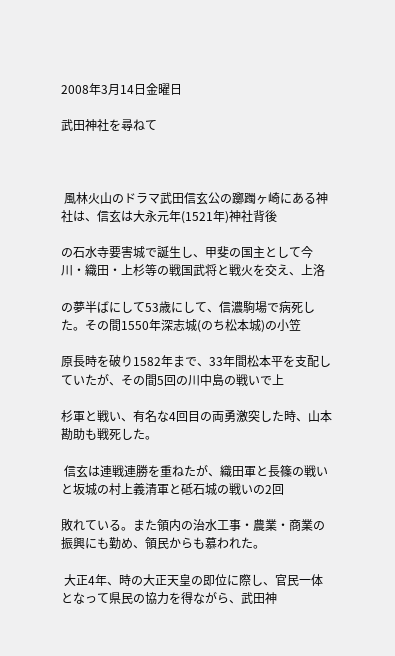2008年3月14日金曜日

武田神社を尋ねて



 風林火山のドラマ武田信玄公の躑躅ヶ崎にある神社は、信玄は大永元年(1521年)神社背後

の石水寺要害城で誕生し、甲斐の国主として今川・織田・上杉等の戦国武将と戦火を交え、上洛

の夢半ばにして53歳にして、信濃駒場で病死した。その間1550年深志城(のち松本城)の小笠

原長時を破り1582年まで、33年間松本平を支配していたが、その間5回の川中島の戦いで上

杉軍と戦い、有名な4回目の両勇激突した時、山本勘助も戦死した。

 信玄は連戦連勝を重ねたが、織田軍と長篠の戦いと坂城の村上義清軍と砥石城の戦いの2回

敗れている。また領内の治水工事・農業・商業の振興にも勤め、領民からも慕われた。

 大正4年、時の大正天皇の即位に際し、官民一体となって県民の協力を得ながら、武田神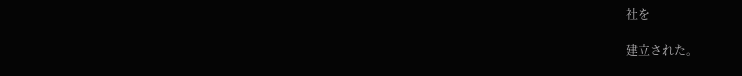社を

建立された。